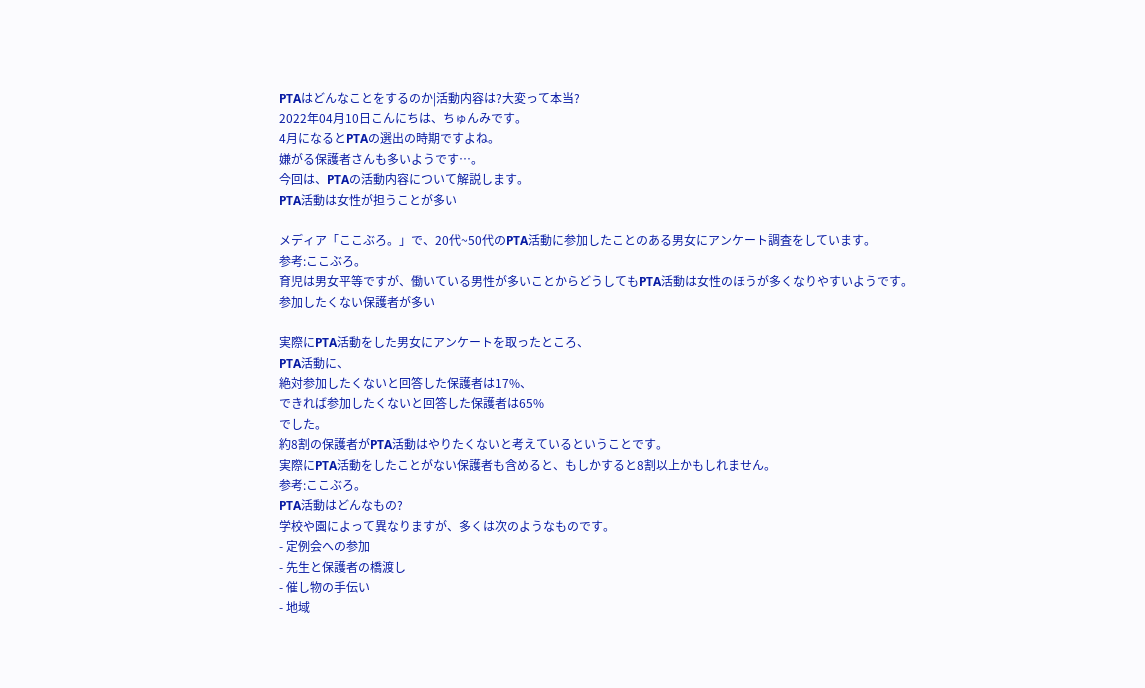PTAはどんなことをするのか|活動内容は?大変って本当?
2022年04月10日こんにちは、ちゅんみです。
4月になるとPTAの選出の時期ですよね。
嫌がる保護者さんも多いようです…。
今回は、PTAの活動内容について解説します。
PTA活動は女性が担うことが多い

メディア「ここぶろ。」で、20代~50代のPTA活動に参加したことのある男女にアンケート調査をしています。
参考:ここぶろ。
育児は男女平等ですが、働いている男性が多いことからどうしてもPTA活動は女性のほうが多くなりやすいようです。
参加したくない保護者が多い

実際にPTA活動をした男女にアンケートを取ったところ、
PTA活動に、
絶対参加したくないと回答した保護者は17%、
できれば参加したくないと回答した保護者は65%
でした。
約8割の保護者がPTA活動はやりたくないと考えているということです。
実際にPTA活動をしたことがない保護者も含めると、もしかすると8割以上かもしれません。
参考:ここぶろ。
PTA活動はどんなもの?
学校や園によって異なりますが、多くは次のようなものです。
- 定例会への参加
- 先生と保護者の橋渡し
- 催し物の手伝い
- 地域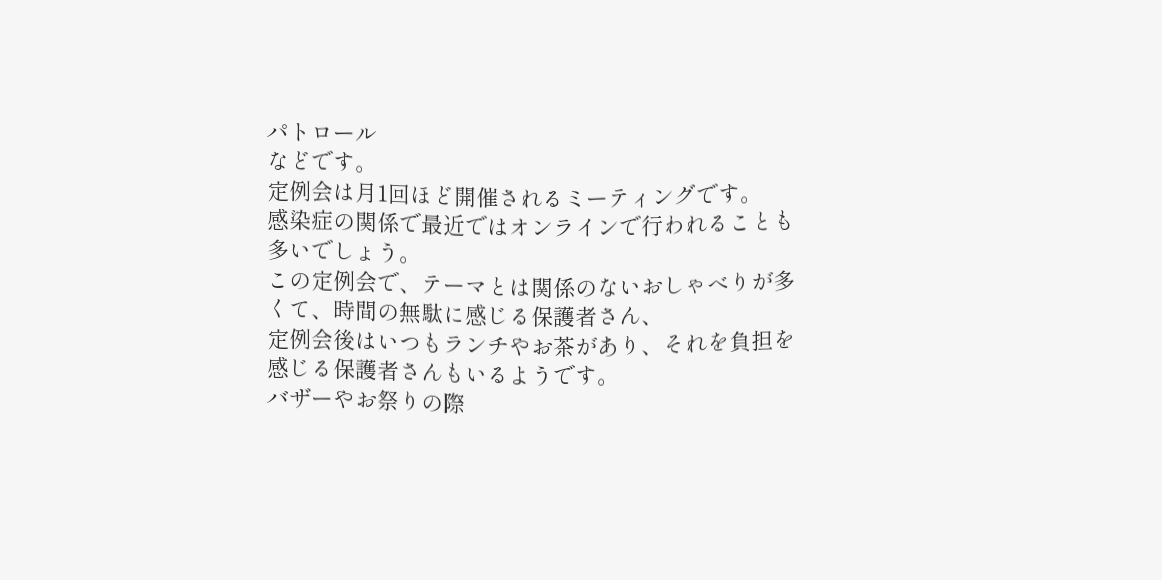パトロール
などです。
定例会は月1回ほど開催されるミーティングです。
感染症の関係で最近ではオンラインで行われることも多いでしょう。
この定例会で、テーマとは関係のないおしゃべりが多くて、時間の無駄に感じる保護者さん、
定例会後はいつもランチやお茶があり、それを負担を感じる保護者さんもいるようです。
バザーやお祭りの際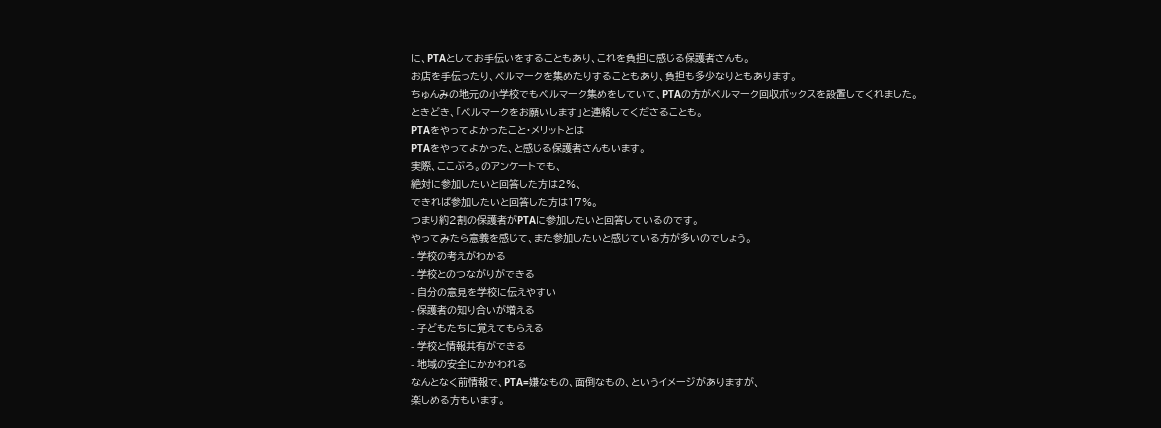に、PTAとしてお手伝いをすることもあり、これを負担に感じる保護者さんも。
お店を手伝ったり、ベルマークを集めたりすることもあり、負担も多少なりともあります。
ちゅんみの地元の小学校でもベルマーク集めをしていて、PTAの方がベルマーク回収ボックスを設置してくれました。
ときどき、「ベルマークをお願いします」と連絡してくださることも。
PTAをやってよかったこと・メリットとは
PTAをやってよかった、と感じる保護者さんもいます。
実際、ここぶろ。のアンケートでも、
絶対に参加したいと回答した方は2%、
できれば参加したいと回答した方は17%。
つまり約2割の保護者がPTAに参加したいと回答しているのです。
やってみたら意義を感じて、また参加したいと感じている方が多いのでしょう。
- 学校の考えがわかる
- 学校とのつながりができる
- 自分の意見を学校に伝えやすい
- 保護者の知り合いが増える
- 子どもたちに覚えてもらえる
- 学校と情報共有ができる
- 地域の安全にかかわれる
なんとなく前情報で、PTA=嫌なもの、面倒なもの、というイメージがありますが、
楽しめる方もいます。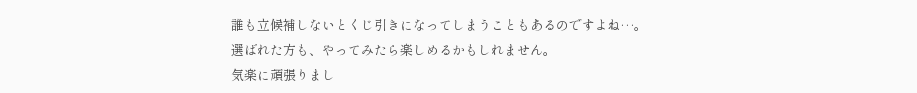誰も立候補しないとくじ引きになってしまうこともあるのですよね…。
選ばれた方も、やってみたら楽しめるかもしれません。
気楽に頑張りまし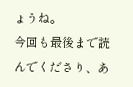ょうね。
今回も最後まで読んでくださり、あ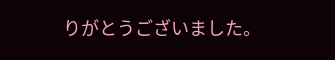りがとうございました。